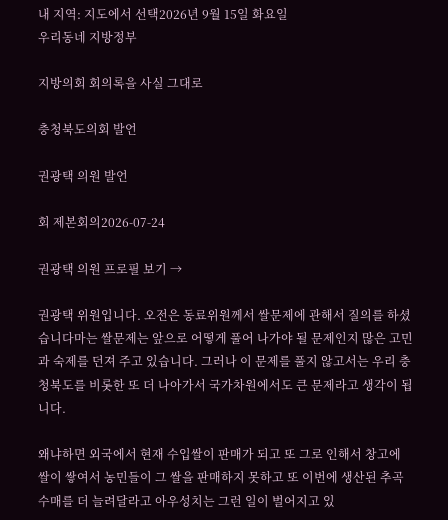내 지역: 지도에서 선택2026년 9월 15일 화요일
우리동네 지방정부

지방의회 회의록을 사실 그대로

충청북도의회 발언

권광택 의원 발언

회 제본회의2026-07-24

권광택 의원 프로필 보기 →

권광택 위원입니다. 오전은 동료위원께서 쌀문제에 관해서 질의를 하셨습니다마는 쌀문제는 앞으로 어떻게 풀어 나가야 될 문제인지 많은 고민과 숙제를 던져 주고 있습니다. 그러나 이 문제를 풀지 않고서는 우리 충청북도를 비롯한 또 더 나아가서 국가차원에서도 큰 문제라고 생각이 됩니다.

왜냐하면 외국에서 현재 수입쌀이 판매가 되고 또 그로 인해서 창고에 쌀이 쌓여서 농민들이 그 쌀을 판매하지 못하고 또 이번에 생산된 추곡수매를 더 늘려달라고 아우성치는 그런 일이 벌어지고 있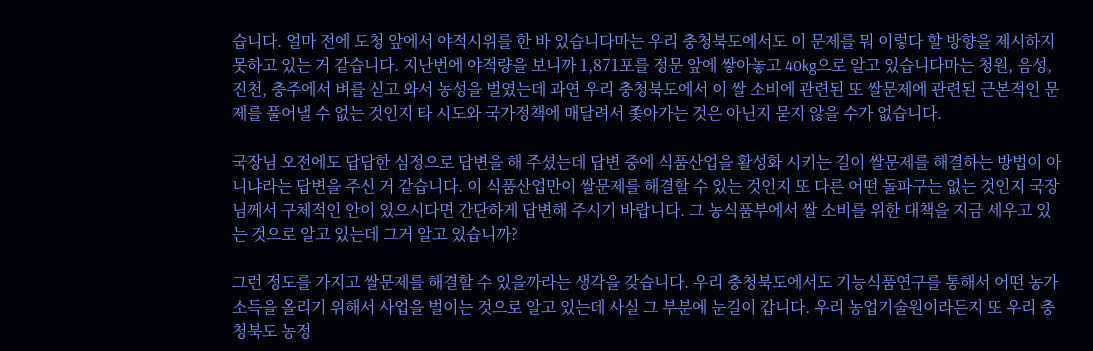습니다. 얼마 전에 도청 앞에서 야적시위를 한 바 있습니다마는 우리 충청북도에서도 이 문제를 뭐 이렇다 할 방향을 제시하지 못하고 있는 거 같습니다. 지난번에 야적량을 보니까 1,871포를 정문 앞에 쌓아놓고 40kg으로 알고 있습니다마는 청원, 음성, 진천, 충주에서 벼를 싣고 와서 농성을 벌였는데 과연 우리 충청북도에서 이 쌀 소비에 관련된 또 쌀문제에 관련된 근본적인 문제를 풀어낼 수 없는 것인지 타 시도와 국가정책에 매달려서 좇아가는 것은 아닌지 묻지 않을 수가 없습니다.

국장님 오전에도 답답한 심정으로 답변을 해 주셨는데 답변 중에 식품산업을 활성화 시키는 길이 쌀문제를 해결하는 방법이 아니냐라는 답변을 주신 거 같습니다. 이 식품산업만이 쌀문제를 해결할 수 있는 것인지 또 다른 어떤 돌파구는 없는 것인지 국장님께서 구체적인 안이 있으시다면 간단하게 답변해 주시기 바랍니다. 그 농식품부에서 쌀 소비를 위한 대책을 지금 세우고 있는 것으로 알고 있는데 그거 알고 있습니까?

그런 정도를 가지고 쌀문제를 해결할 수 있을까라는 생각을 갖습니다. 우리 충청북도에서도 기능식품연구를 통해서 어떤 농가소득을 올리기 위해서 사업을 벌이는 것으로 알고 있는데 사실 그 부분에 눈길이 갑니다. 우리 농업기술원이라든지 또 우리 충청북도 농정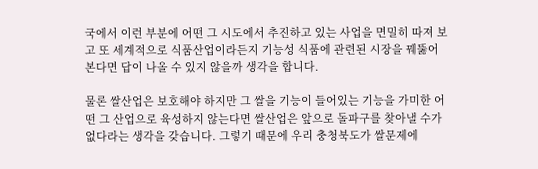국에서 이런 부분에 어떤 그 시도에서 추진하고 있는 사업을 면밀히 따져 보고 또 세계적으로 식품산업이라든지 기능성 식품에 관련된 시장을 꿰뚫어 본다면 답이 나올 수 있지 않을까 생각을 합니다.

물론 쌀산업은 보호해야 하지만 그 쌀을 기능이 들어있는 기능을 가미한 어떤 그 산업으로 육성하지 않는다면 쌀산업은 앞으로 돌파구를 찾아낼 수가 없다라는 생각을 갖습니다. 그렇기 때문에 우리 충청북도가 쌀문제에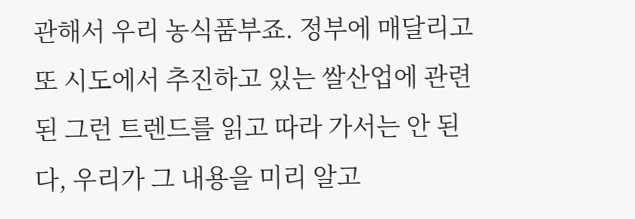관해서 우리 농식품부죠. 정부에 매달리고 또 시도에서 추진하고 있는 쌀산업에 관련된 그런 트렌드를 읽고 따라 가서는 안 된다, 우리가 그 내용을 미리 알고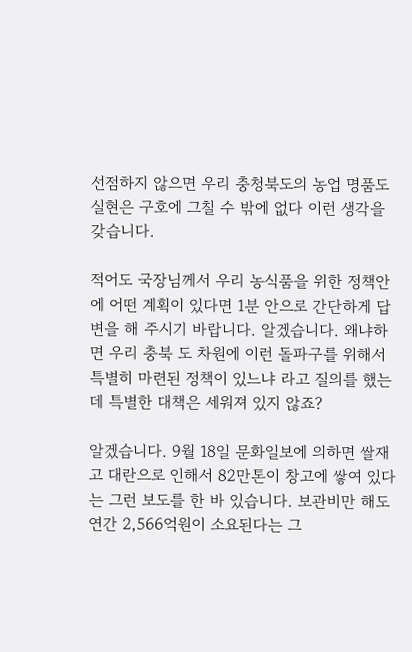선점하지 않으면 우리 충청북도의 농업 명품도 실현은 구호에 그칠 수 밖에 없다 이런 생각을 갖습니다.

적어도 국장님께서 우리 농식품을 위한 정책안에 어떤 계획이 있다면 1분 안으로 간단하게 답변을 해 주시기 바랍니다. 알겠습니다. 왜냐하면 우리 충북 도 차원에 이런 돌파구를 위해서 특별히 마련된 정책이 있느냐 라고 질의를 했는데 특별한 대책은 세워져 있지 않죠?

알겠습니다. 9월 18일 문화일보에 의하면 쌀재고 대란으로 인해서 82만톤이 창고에 쌓여 있다는 그런 보도를 한 바 있습니다. 보관비만 해도 연간 2,566억원이 소요된다는 그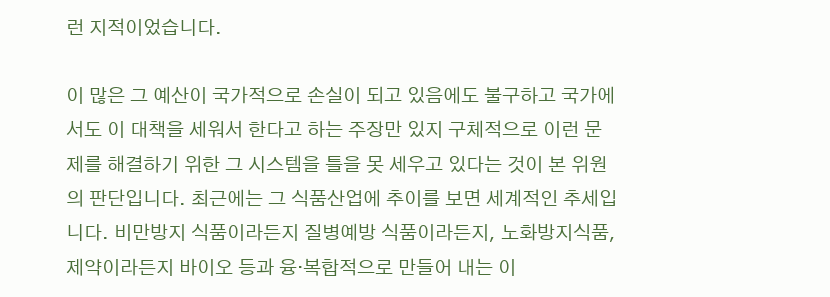런 지적이었습니다.

이 많은 그 예산이 국가적으로 손실이 되고 있음에도 불구하고 국가에서도 이 대책을 세워서 한다고 하는 주장만 있지 구체적으로 이런 문제를 해결하기 위한 그 시스템을 틀을 못 세우고 있다는 것이 본 위원의 판단입니다. 최근에는 그 식품산업에 추이를 보면 세계적인 추세입니다. 비만방지 식품이라든지 질병예방 식품이라든지, 노화방지식품, 제약이라든지 바이오 등과 융·복합적으로 만들어 내는 이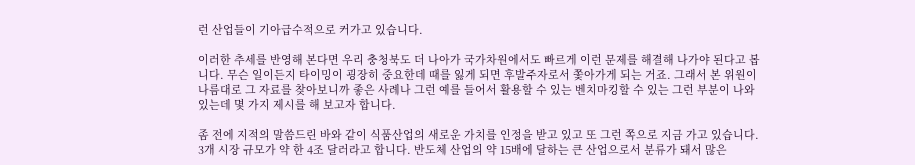런 산업들이 기아급수적으로 커가고 있습니다.

이러한 추세를 반영해 본다면 우리 충청북도 더 나아가 국가차원에서도 빠르게 이런 문제를 해결해 나가야 된다고 봅니다. 무슨 일이든지 타이밍이 굉장히 중요한데 때를 잃게 되면 후발주자로서 쫓아가게 되는 거죠. 그래서 본 위원이 나름대로 그 자료를 찾아보니까 좋은 사례나 그런 예를 들어서 활용할 수 있는 벤치마킹할 수 있는 그런 부분이 나와 있는데 몇 가지 제시를 해 보고자 합니다.

좀 전에 지적의 말씀드린 바와 같이 식품산업의 새로운 가치를 인정을 받고 있고 또 그런 쪽으로 지금 가고 있습니다. 3개 시장 규모가 약 한 4조 달러라고 합니다. 반도체 산업의 약 15배에 달하는 큰 산업으로서 분류가 돼서 많은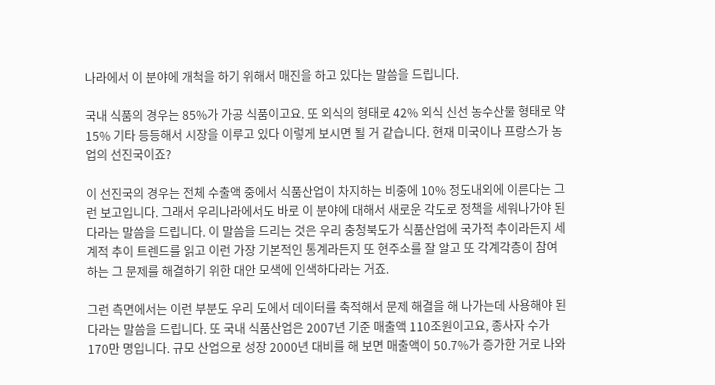나라에서 이 분야에 개척을 하기 위해서 매진을 하고 있다는 말씀을 드립니다.

국내 식품의 경우는 85%가 가공 식품이고요. 또 외식의 형태로 42% 외식 신선 농수산물 형태로 약 15% 기타 등등해서 시장을 이루고 있다 이렇게 보시면 될 거 같습니다. 현재 미국이나 프랑스가 농업의 선진국이죠?

이 선진국의 경우는 전체 수출액 중에서 식품산업이 차지하는 비중에 10% 정도내외에 이른다는 그런 보고입니다. 그래서 우리나라에서도 바로 이 분야에 대해서 새로운 각도로 정책을 세워나가야 된다라는 말씀을 드립니다. 이 말씀을 드리는 것은 우리 충청북도가 식품산업에 국가적 추이라든지 세계적 추이 트렌드를 읽고 이런 가장 기본적인 통계라든지 또 현주소를 잘 알고 또 각계각층이 참여하는 그 문제를 해결하기 위한 대안 모색에 인색하다라는 거죠.

그런 측면에서는 이런 부분도 우리 도에서 데이터를 축적해서 문제 해결을 해 나가는데 사용해야 된다라는 말씀을 드립니다. 또 국내 식품산업은 2007년 기준 매출액 110조원이고요, 종사자 수가 170만 명입니다. 규모 산업으로 성장 2000년 대비를 해 보면 매출액이 50.7%가 증가한 거로 나와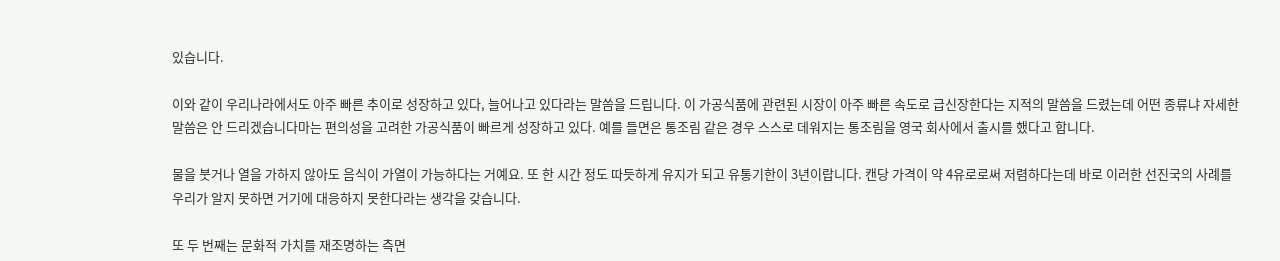있습니다.

이와 같이 우리나라에서도 아주 빠른 추이로 성장하고 있다, 늘어나고 있다라는 말씀을 드립니다. 이 가공식품에 관련된 시장이 아주 빠른 속도로 급신장한다는 지적의 말씀을 드렸는데 어떤 종류냐 자세한 말씀은 안 드리겠습니다마는 편의성을 고려한 가공식품이 빠르게 성장하고 있다. 예를 들면은 통조림 같은 경우 스스로 데워지는 통조림을 영국 회사에서 출시를 했다고 합니다.

물을 붓거나 열을 가하지 않아도 음식이 가열이 가능하다는 거예요. 또 한 시간 정도 따듯하게 유지가 되고 유통기한이 3년이랍니다. 캔당 가격이 약 4유로로써 저렴하다는데 바로 이러한 선진국의 사례를 우리가 알지 못하면 거기에 대응하지 못한다라는 생각을 갖습니다.

또 두 번째는 문화적 가치를 재조명하는 측면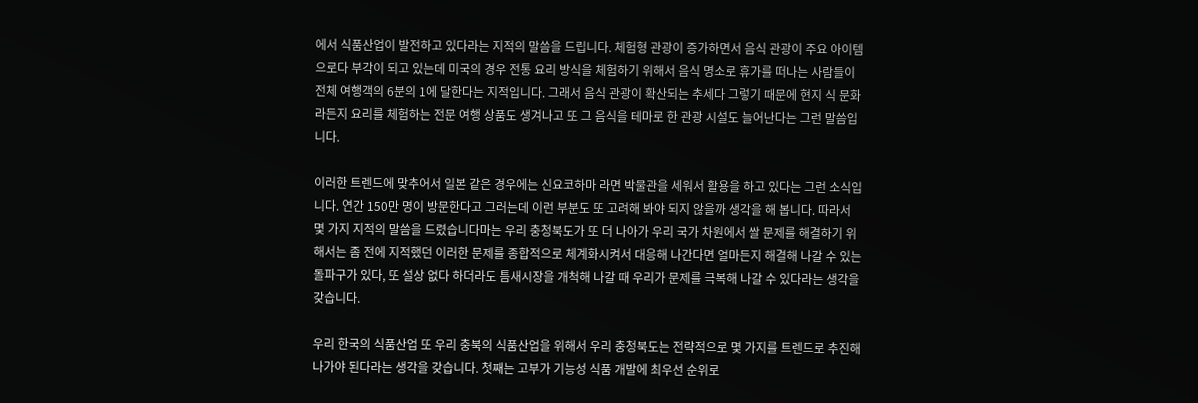에서 식품산업이 발전하고 있다라는 지적의 말씀을 드립니다. 체험형 관광이 증가하면서 음식 관광이 주요 아이템으로다 부각이 되고 있는데 미국의 경우 전통 요리 방식을 체험하기 위해서 음식 명소로 휴가를 떠나는 사람들이 전체 여행객의 6분의 1에 달한다는 지적입니다. 그래서 음식 관광이 확산되는 추세다 그렇기 때문에 현지 식 문화라든지 요리를 체험하는 전문 여행 상품도 생겨나고 또 그 음식을 테마로 한 관광 시설도 늘어난다는 그런 말씀입니다.

이러한 트렌드에 맞추어서 일본 같은 경우에는 신요코하마 라면 박물관을 세워서 활용을 하고 있다는 그런 소식입니다. 연간 150만 명이 방문한다고 그러는데 이런 부분도 또 고려해 봐야 되지 않을까 생각을 해 봅니다. 따라서 몇 가지 지적의 말씀을 드렸습니다마는 우리 충청북도가 또 더 나아가 우리 국가 차원에서 쌀 문제를 해결하기 위해서는 좀 전에 지적했던 이러한 문제를 종합적으로 체계화시켜서 대응해 나간다면 얼마든지 해결해 나갈 수 있는 돌파구가 있다, 또 설상 없다 하더라도 틈새시장을 개척해 나갈 때 우리가 문제를 극복해 나갈 수 있다라는 생각을 갖습니다.

우리 한국의 식품산업 또 우리 충북의 식품산업을 위해서 우리 충청북도는 전략적으로 몇 가지를 트렌드로 추진해 나가야 된다라는 생각을 갖습니다. 첫째는 고부가 기능성 식품 개발에 최우선 순위로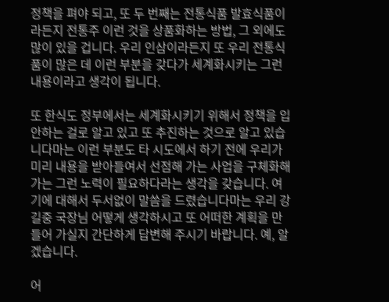정책을 펴야 되고, 또 두 번째는 전통식품 발효식품이라든지 전통주 이런 것을 상품화하는 방법, 그 외에도 많이 있을 겁니다. 우리 인삼이라든지 또 우리 전통식품이 많은 데 이런 부분을 갖다가 세계화시키는 그런 내용이라고 생각이 됩니다.

또 한식도 정부에서는 세계화시키기 위해서 정책을 입안하는 걸로 알고 있고 또 추진하는 것으로 알고 있습니다마는 이런 부분도 타 시도에서 하기 전에 우리가 미리 내용을 받아들여서 선점해 가는 사업을 구체화해 가는 그런 노력이 필요하다라는 생각을 갖습니다. 여기에 대해서 두서없이 말씀을 드렸습니다마는 우리 강길중 국장님 어떻게 생각하시고 또 어떠한 계획을 만들어 가실지 간단하게 답변해 주시기 바랍니다. 예, 알겠습니다.

어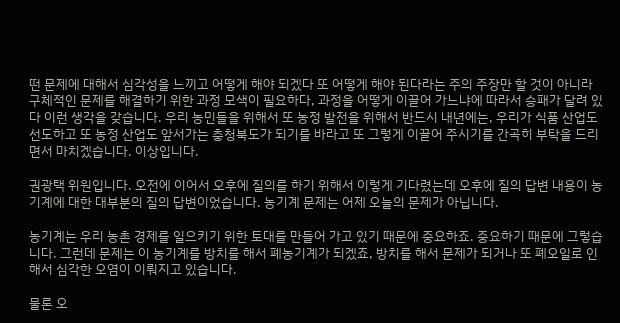떤 문제에 대해서 심각성을 느끼고 어떻게 해야 되겠다 또 어떻게 해야 된다라는 주의 주장만 할 것이 아니라 구체적인 문제를 해결하기 위한 과정 모색이 필요하다, 과정을 어떻게 이끌어 가느냐에 따라서 승패가 달려 있다 이런 생각을 갖습니다. 우리 농민들을 위해서 또 농정 발전을 위해서 반드시 내년에는, 우리가 식품 산업도 선도하고 또 농정 산업도 앞서가는 충청북도가 되기를 바라고 또 그렇게 이끌어 주시기를 간곡히 부탁을 드리면서 마치겠습니다. 이상입니다.

권광택 위원입니다. 오전에 이어서 오후에 질의를 하기 위해서 이렇게 기다렸는데 오후에 질의 답변 내용이 농기계에 대한 대부분의 질의 답변이었습니다. 농기계 문제는 어제 오늘의 문제가 아닙니다.

농기계는 우리 농촌 경제를 일으키기 위한 토대를 만들어 가고 있기 때문에 중요하죠. 중요하기 때문에 그렇습니다. 그런데 문제는 이 농기계를 방치를 해서 폐농기계가 되겠죠, 방치를 해서 문제가 되거나 또 폐오일로 인해서 심각한 오염이 이뤄지고 있습니다.

물론 오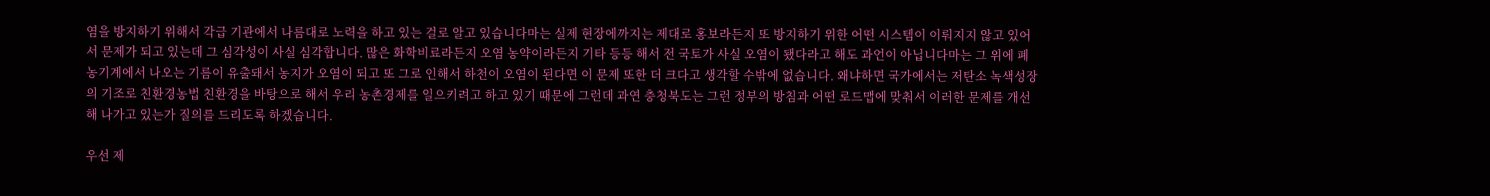염을 방지하기 위해서 각급 기관에서 나름대로 노력을 하고 있는 걸로 알고 있습니다마는 실제 현장에까지는 제대로 홍보라든지 또 방지하기 위한 어떤 시스템이 이뤄지지 않고 있어서 문제가 되고 있는데 그 심각성이 사실 심각합니다. 많은 화학비료라든지 오염 농약이라든지 기타 등등 해서 전 국토가 사실 오염이 됐다라고 해도 과언이 아닙니다마는 그 위에 폐농기계에서 나오는 기름이 유출돼서 농지가 오염이 되고 또 그로 인해서 하천이 오염이 된다면 이 문제 또한 더 크다고 생각할 수밖에 없습니다. 왜냐하면 국가에서는 저탄소 녹색성장의 기조로 친환경농법 친환경을 바탕으로 해서 우리 농촌경제를 일으키려고 하고 있기 때문에 그런데 과연 충청북도는 그런 정부의 방침과 어떤 로드맵에 맞춰서 이러한 문제를 개선해 나가고 있는가 질의를 드리도록 하겠습니다.

우선 제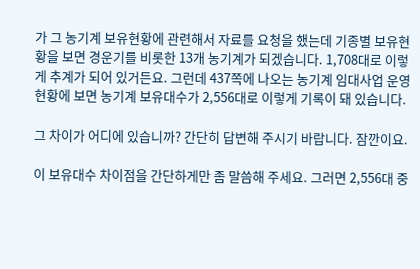가 그 농기계 보유현황에 관련해서 자료를 요청을 했는데 기종별 보유현황을 보면 경운기를 비롯한 13개 농기계가 되겠습니다. 1,708대로 이렇게 추계가 되어 있거든요. 그런데 437쪽에 나오는 농기계 임대사업 운영현황에 보면 농기계 보유대수가 2,556대로 이렇게 기록이 돼 있습니다.

그 차이가 어디에 있습니까? 간단히 답변해 주시기 바랍니다. 잠깐이요.

이 보유대수 차이점을 간단하게만 좀 말씀해 주세요. 그러면 2,556대 중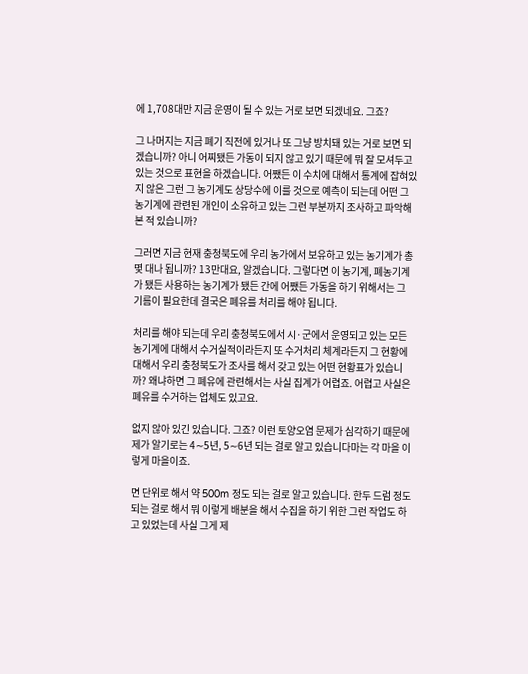에 1,708대만 지금 운영이 될 수 있는 거로 보면 되겠네요. 그죠?

그 나머지는 지금 폐기 직전에 있거나 또 그냥 방치돼 있는 거로 보면 되겠습니까? 아니 어찌됐든 가동이 되지 않고 있기 때문에 뭐 잘 모셔두고 있는 것으로 표현을 하겠습니다. 어쨌든 이 수치에 대해서 통계에 잡혀있지 않은 그런 그 농기계도 상당수에 이를 것으로 예측이 되는데 어떤 그 농기계에 관련된 개인이 소유하고 있는 그런 부분까지 조사하고 파악해 본 적 있습니까?

그러면 지금 현재 충청북도에 우리 농가에서 보유하고 있는 농기계가 총 몇 대나 됩니까? 13만대요, 알겠습니다. 그렇다면 이 농기계, 폐농기계가 됐든 사용하는 농기계가 됐든 간에 어쨌든 가동을 하기 위해서는 그 기름이 필요한데 결국은 폐유를 처리를 해야 됩니다.

처리를 해야 되는데 우리 충청북도에서 시·군에서 운영되고 있는 모든 농기계에 대해서 수거실적이라든지 또 수거처리 체계라든지 그 현황에 대해서 우리 충청북도가 조사를 해서 갖고 있는 어떤 현황표가 있습니까? 왜냐하면 그 폐유에 관련해서는 사실 집계가 어렵죠. 어렵고 사실은 폐유를 수거하는 업체도 있고요.

없지 않아 있긴 있습니다. 그죠? 이런 토양오염 문제가 심각하기 때문에 제가 알기로는 4∼5년, 5∼6년 되는 걸로 알고 있습니다마는 각 마을 이렇게 마을이죠.

면 단위로 해서 약 500m 정도 되는 걸로 알고 있습니다. 한두 드럼 정도 되는 걸로 해서 뭐 이렇게 배분을 해서 수집을 하기 위한 그런 작업도 하고 있었는데 사실 그게 제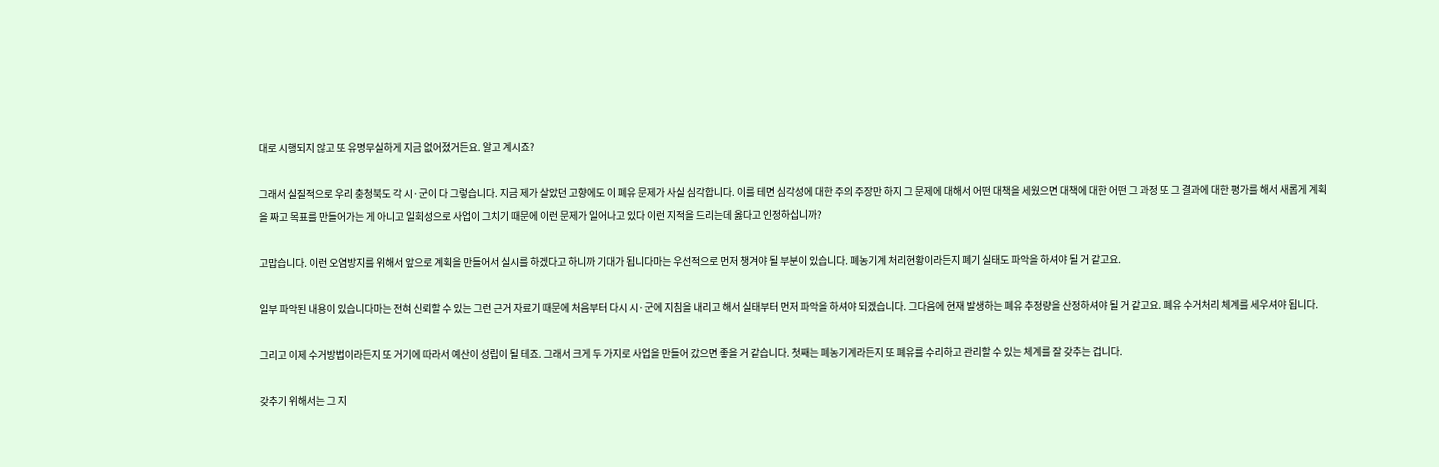대로 시행되지 않고 또 유명무실하게 지금 없어졌거든요. 알고 계시죠?

그래서 실질적으로 우리 충청북도 각 시·군이 다 그렇습니다. 지금 제가 살았던 고향에도 이 폐유 문제가 사실 심각합니다. 이를 테면 심각성에 대한 주의 주장만 하지 그 문제에 대해서 어떤 대책을 세웠으면 대책에 대한 어떤 그 과정 또 그 결과에 대한 평가를 해서 새롭게 계획을 짜고 목표를 만들어가는 게 아니고 일회성으로 사업이 그치기 때문에 이런 문제가 일어나고 있다 이런 지적을 드리는데 옳다고 인정하십니까?

고맙습니다. 이런 오염방지를 위해서 앞으로 계획을 만들어서 실시를 하겠다고 하니까 기대가 됩니다마는 우선적으로 먼저 챙겨야 될 부분이 있습니다. 폐농기계 처리현황이라든지 폐기 실태도 파악을 하셔야 될 거 같고요.

일부 파악된 내용이 있습니다마는 전혀 신뢰할 수 있는 그런 근거 자료기 때문에 처음부터 다시 시·군에 지침을 내리고 해서 실태부터 먼저 파악을 하셔야 되겠습니다. 그다음에 현재 발생하는 폐유 추정량을 산정하셔야 될 거 같고요. 폐유 수거처리 체계를 세우셔야 됩니다.

그리고 이제 수거방법이라든지 또 거기에 따라서 예산이 성립이 될 테죠. 그래서 크게 두 가지로 사업을 만들어 갔으면 좋을 거 같습니다. 첫째는 폐농기계라든지 또 폐유를 수리하고 관리할 수 있는 체계를 잘 갖추는 겁니다.

갖추기 위해서는 그 지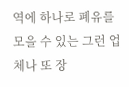역에 하나로 폐유를 모을 수 있는 그런 업체나 또 장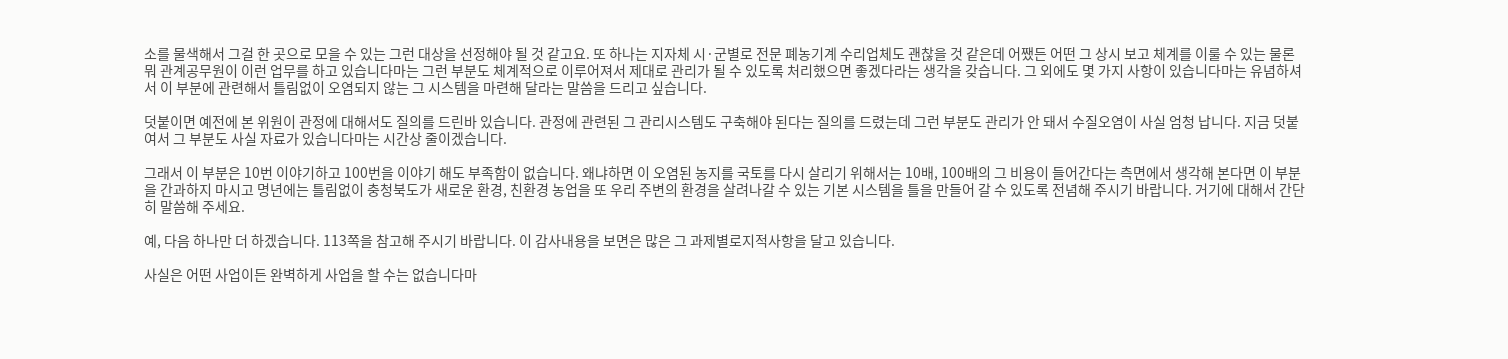소를 물색해서 그걸 한 곳으로 모을 수 있는 그런 대상을 선정해야 될 것 같고요. 또 하나는 지자체 시·군별로 전문 폐농기계 수리업체도 괜찮을 것 같은데 어쨌든 어떤 그 상시 보고 체계를 이룰 수 있는 물론 뭐 관계공무원이 이런 업무를 하고 있습니다마는 그런 부분도 체계적으로 이루어져서 제대로 관리가 될 수 있도록 처리했으면 좋겠다라는 생각을 갖습니다. 그 외에도 몇 가지 사항이 있습니다마는 유념하셔서 이 부분에 관련해서 틀림없이 오염되지 않는 그 시스템을 마련해 달라는 말씀을 드리고 싶습니다.

덧붙이면 예전에 본 위원이 관정에 대해서도 질의를 드린바 있습니다. 관정에 관련된 그 관리시스템도 구축해야 된다는 질의를 드렸는데 그런 부분도 관리가 안 돼서 수질오염이 사실 엄청 납니다. 지금 덧붙여서 그 부분도 사실 자료가 있습니다마는 시간상 줄이겠습니다.

그래서 이 부분은 10번 이야기하고 100번을 이야기 해도 부족함이 없습니다. 왜냐하면 이 오염된 농지를 국토를 다시 살리기 위해서는 10배, 100배의 그 비용이 들어간다는 측면에서 생각해 본다면 이 부분을 간과하지 마시고 명년에는 틀림없이 충청북도가 새로운 환경, 친환경 농업을 또 우리 주변의 환경을 살려나갈 수 있는 기본 시스템을 틀을 만들어 갈 수 있도록 전념해 주시기 바랍니다. 거기에 대해서 간단히 말씀해 주세요.

예, 다음 하나만 더 하겠습니다. 113쪽을 참고해 주시기 바랍니다. 이 감사내용을 보면은 많은 그 과제별로지적사항을 달고 있습니다.

사실은 어떤 사업이든 완벽하게 사업을 할 수는 없습니다마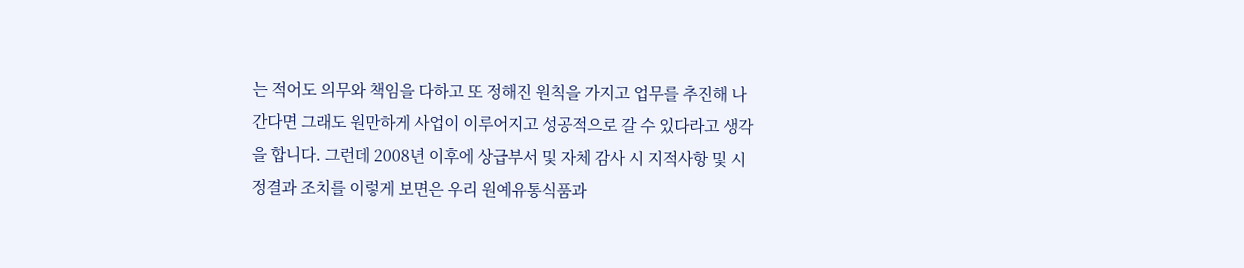는 적어도 의무와 책임을 다하고 또 정해진 원칙을 가지고 업무를 추진해 나간다면 그래도 원만하게 사업이 이루어지고 성공적으로 갈 수 있다라고 생각을 합니다. 그런데 2008년 이후에 상급부서 및 자체 감사 시 지적사항 및 시정결과 조치를 이렇게 보면은 우리 원예유통식품과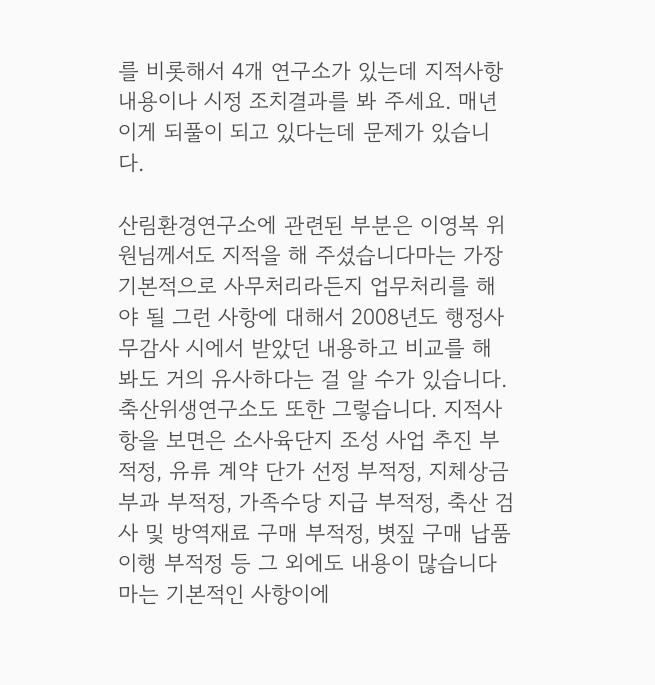를 비롯해서 4개 연구소가 있는데 지적사항 내용이나 시정 조치결과를 봐 주세요. 매년 이게 되풀이 되고 있다는데 문제가 있습니다.

산림환경연구소에 관련된 부분은 이영복 위원님께서도 지적을 해 주셨습니다마는 가장 기본적으로 사무처리라든지 업무처리를 해야 될 그런 사항에 대해서 2008년도 행정사무감사 시에서 받았던 내용하고 비교를 해 봐도 거의 유사하다는 걸 알 수가 있습니다. 축산위생연구소도 또한 그렇습니다. 지적사항을 보면은 소사육단지 조성 사업 추진 부적정, 유류 계약 단가 선정 부적정, 지체상금 부과 부적정, 가족수당 지급 부적정, 축산 검사 및 방역재료 구매 부적정, 볏짚 구매 납품 이행 부적정 등 그 외에도 내용이 많습니다마는 기본적인 사항이에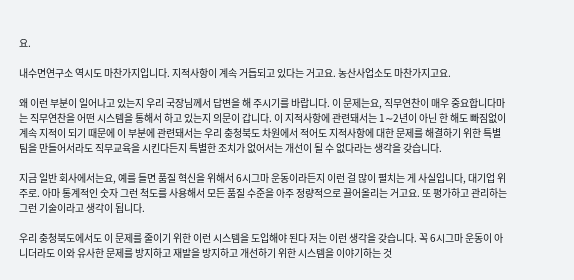요.

내수면연구소 역시도 마찬가지입니다. 지적사항이 계속 거듭되고 있다는 거고요. 농산사업소도 마찬가지고요.

왜 이런 부분이 일어나고 있는지 우리 국장님께서 답변을 해 주시기를 바랍니다. 이 문제는요, 직무연찬이 매우 중요합니다마는 직무연찬을 어떤 시스템을 통해서 하고 있는지 의문이 갑니다. 이 지적사항에 관련돼서는 1∼2년이 아닌 한 해도 빠짐없이 계속 지적이 되기 때문에 이 부분에 관련돼서는 우리 충청북도 차원에서 적어도 지적사항에 대한 문제를 해결하기 위한 특별팀을 만들어서라도 직무교육을 시킨다든지 특별한 조치가 없어서는 개선이 될 수 없다라는 생각을 갖습니다.

지금 일반 회사에서는요, 예를 들면 품질 혁신을 위해서 6시그마 운동이라든지 이런 걸 많이 펼치는 게 사실입니다, 대기업 위주로. 아마 통계적인 숫자 그런 척도를 사용해서 모든 품질 수준을 아주 정량적으로 끌어올리는 거고요. 또 평가하고 관리하는 그런 기술이라고 생각이 됩니다.

우리 충청북도에서도 이 문제를 줄이기 위한 이런 시스템을 도입해야 된다 저는 이런 생각을 갖습니다. 꼭 6시그마 운동이 아니더라도 이와 유사한 문제를 방지하고 재발을 방지하고 개선하기 위한 시스템을 이야기하는 것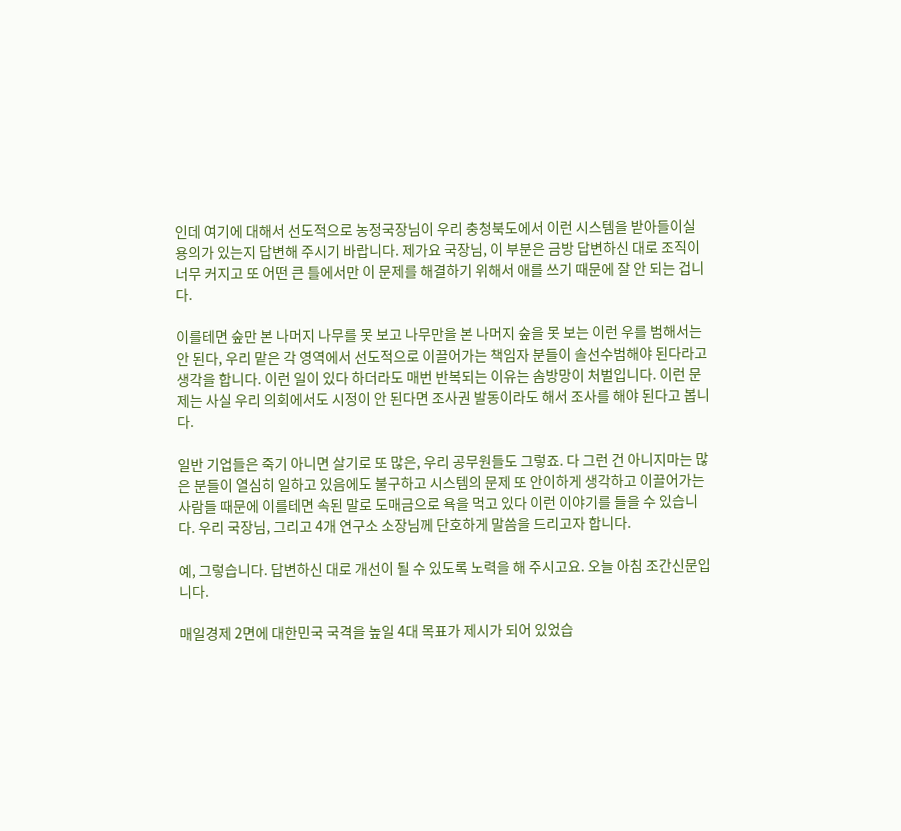인데 여기에 대해서 선도적으로 농정국장님이 우리 충청북도에서 이런 시스템을 받아들이실 용의가 있는지 답변해 주시기 바랍니다. 제가요 국장님, 이 부분은 금방 답변하신 대로 조직이 너무 커지고 또 어떤 큰 틀에서만 이 문제를 해결하기 위해서 애를 쓰기 때문에 잘 안 되는 겁니다.

이를테면 숲만 본 나머지 나무를 못 보고 나무만을 본 나머지 숲을 못 보는 이런 우를 범해서는 안 된다, 우리 맡은 각 영역에서 선도적으로 이끌어가는 책임자 분들이 솔선수범해야 된다라고 생각을 합니다. 이런 일이 있다 하더라도 매번 반복되는 이유는 솜방망이 처벌입니다. 이런 문제는 사실 우리 의회에서도 시정이 안 된다면 조사권 발동이라도 해서 조사를 해야 된다고 봅니다.

일반 기업들은 죽기 아니면 살기로 또 많은, 우리 공무원들도 그렇죠. 다 그런 건 아니지마는 많은 분들이 열심히 일하고 있음에도 불구하고 시스템의 문제 또 안이하게 생각하고 이끌어가는 사람들 때문에 이를테면 속된 말로 도매금으로 욕을 먹고 있다 이런 이야기를 들을 수 있습니다. 우리 국장님, 그리고 4개 연구소 소장님께 단호하게 말씀을 드리고자 합니다.

예, 그렇습니다. 답변하신 대로 개선이 될 수 있도록 노력을 해 주시고요. 오늘 아침 조간신문입니다.

매일경제 2면에 대한민국 국격을 높일 4대 목표가 제시가 되어 있었습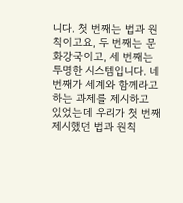니다. 첫 번째는 법과 원칙이고요, 두 번째는 문화강국이고, 세 번째는 투명한 시스템입니다. 네 번째가 세계와 함께라고 하는 과제를 제시하고 있었는데 우리가 첫 번째 제시했던 법과 원칙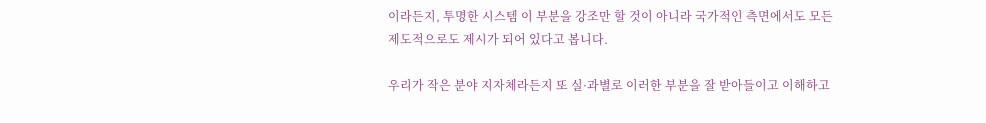이라든지, 투명한 시스템 이 부분을 강조만 할 것이 아니라 국가적인 측면에서도 모든 제도적으로도 제시가 되어 있다고 봅니다.

우리가 작은 분야 지자체라든지 또 실·과별로 이러한 부분을 잘 받아들이고 이해하고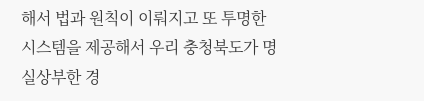해서 법과 원칙이 이뤄지고 또 투명한 시스템을 제공해서 우리 충청북도가 명실상부한 경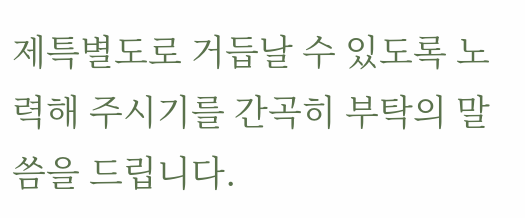제특별도로 거듭날 수 있도록 노력해 주시기를 간곡히 부탁의 말씀을 드립니다.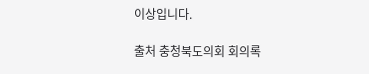이상입니다.

출처 충청북도의회 회의록